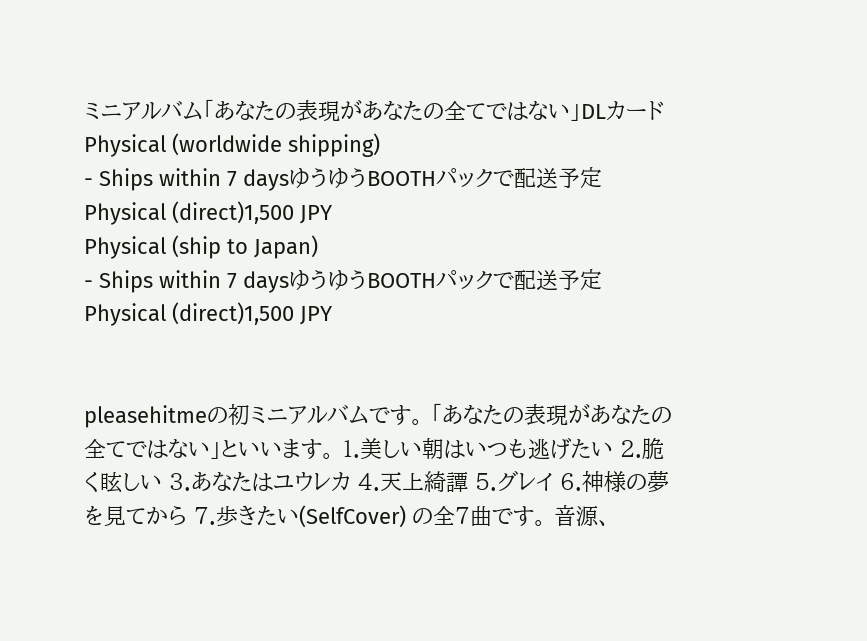ミニアルバム「あなたの表現があなたの全てではない」DLカード
Physical (worldwide shipping)
- Ships within 7 daysゆうゆうBOOTHパックで配送予定Physical (direct)1,500 JPY
Physical (ship to Japan)
- Ships within 7 daysゆうゆうBOOTHパックで配送予定Physical (direct)1,500 JPY


pleasehitmeの初ミニアルバムです。 「あなたの表現があなたの全てではない」といいます。 1.美しい朝はいつも逃げたい 2.脆く眩しい 3.あなたはユウレカ 4.天上綺譚 5.グレイ 6.神様の夢を見てから 7.歩きたい(SelfCover) の全7曲です。 音源、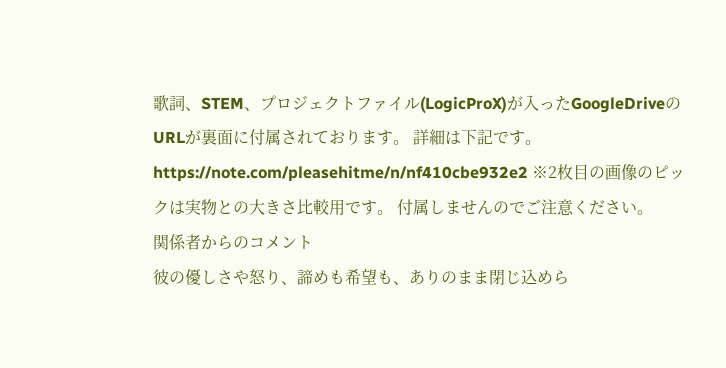歌詞、STEM、プロジェクトファイル(LogicProX)が入ったGoogleDriveのURLが裏面に付属されております。 詳細は下記です。 https://note.com/pleasehitme/n/nf410cbe932e2 ※2枚目の画像のピックは実物との大きさ比較用です。 付属しませんのでご注意ください。
関係者からのコメント
彼の優しさや怒り、諦めも希望も、ありのまま閉じ込めら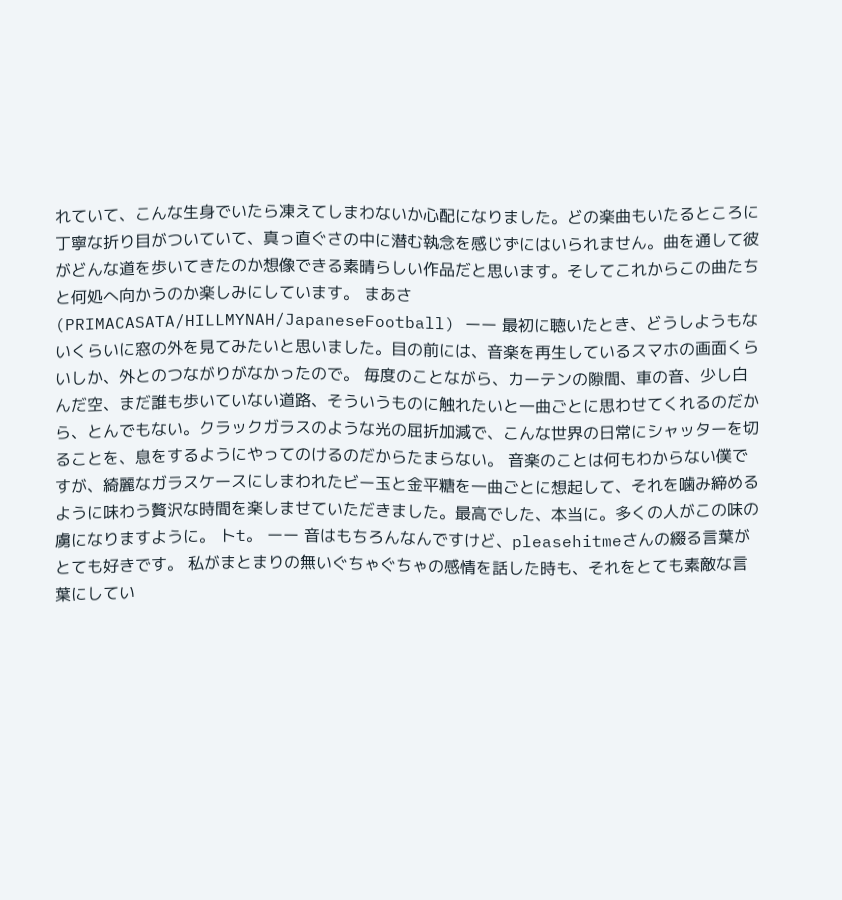れていて、こんな生身でいたら凍えてしまわないか心配になりました。どの楽曲もいたるところに丁寧な折り目がついていて、真っ直ぐさの中に潜む執念を感じずにはいられません。曲を通して彼がどんな道を歩いてきたのか想像できる素晴らしい作品だと思います。そしてこれからこの曲たちと何処へ向かうのか楽しみにしています。 まあさ(PRIMACASATA/HILLMYNAH/JapaneseFootball) ーー 最初に聴いたとき、どうしようもないくらいに窓の外を見てみたいと思いました。目の前には、音楽を再生しているスマホの画面くらいしか、外とのつながりがなかったので。 毎度のことながら、カーテンの隙間、車の音、少し白んだ空、まだ誰も歩いていない道路、そういうものに触れたいと一曲ごとに思わせてくれるのだから、とんでもない。クラックガラスのような光の屈折加減で、こんな世界の日常にシャッターを切ることを、息をするようにやってのけるのだからたまらない。 音楽のことは何もわからない僕ですが、綺麗なガラスケースにしまわれたビー玉と金平糖を一曲ごとに想起して、それを噛み締めるように味わう贅沢な時間を楽しませていただきました。最高でした、本当に。多くの人がこの味の虜になりますように。 トt。 ーー 音はもちろんなんですけど、pleasehitmeさんの綴る言葉がとても好きです。 私がまとまりの無いぐちゃぐちゃの感情を話した時も、それをとても素敵な言葉にしてい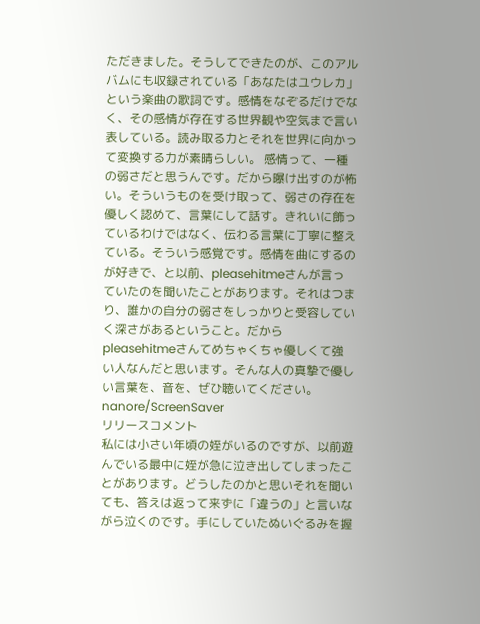ただきました。そうしてできたのが、このアルバムにも収録されている「あなたはユウレカ」という楽曲の歌詞です。感情をなぞるだけでなく、その感情が存在する世界観や空気まで言い表している。読み取る力とそれを世界に向かって変換する力が素晴らしい。 感情って、一種の弱さだと思うんです。だから曝け出すのが怖い。そういうものを受け取って、弱さの存在を優しく認めて、言葉にして話す。きれいに飾っているわけではなく、伝わる言葉に丁寧に整えている。そういう感覚です。感情を曲にするのが好きで、と以前、pleasehitmeさんが言っていたのを聞いたことがあります。それはつまり、誰かの自分の弱さをしっかりと受容していく深さがあるということ。だからpleasehitmeさんてめちゃくちゃ優しくて強い人なんだと思います。そんな人の真摯で優しい言葉を、音を、ぜひ聴いてください。 nanore/ScreenSaver
リリースコメント
私には小さい年頃の姪がいるのですが、以前遊んでいる最中に姪が急に泣き出してしまったことがあります。どうしたのかと思いそれを聞いても、答えは返って来ずに「違うの」と言いながら泣くのです。手にしていたぬいぐるみを握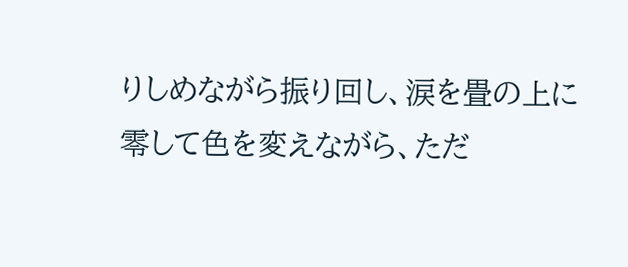りしめながら振り回し、涙を畳の上に零して色を変えながら、ただ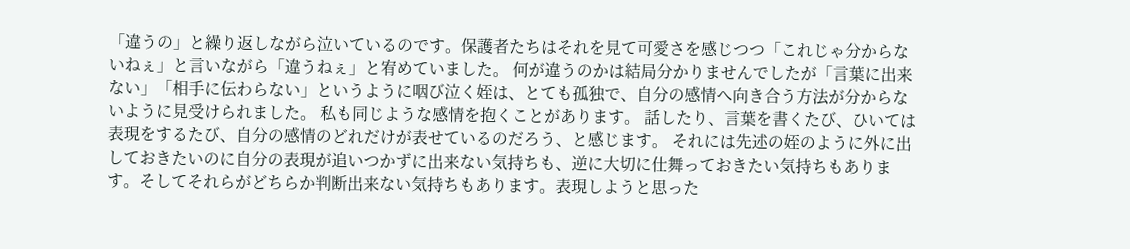「違うの」と繰り返しながら泣いているのです。保護者たちはそれを見て可愛さを感じつつ「これじゃ分からないねぇ」と言いながら「違うねぇ」と宥めていました。 何が違うのかは結局分かりませんでしたが「言葉に出来ない」「相手に伝わらない」というように咽び泣く姪は、とても孤独で、自分の感情へ向き合う方法が分からないように見受けられました。 私も同じような感情を抱くことがあります。 話したり、言葉を書くたび、ひいては表現をするたび、自分の感情のどれだけが表せているのだろう、と感じます。 それには先述の姪のように外に出しておきたいのに自分の表現が追いつかずに出来ない気持ちも、逆に大切に仕舞っておきたい気持ちもあります。そしてそれらがどちらか判断出来ない気持ちもあります。表現しようと思った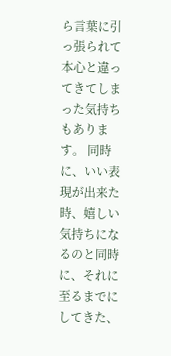ら言葉に引っ張られて本心と違ってきてしまった気持ちもあります。 同時に、いい表現が出来た時、嬉しい気持ちになるのと同時に、それに至るまでにしてきた、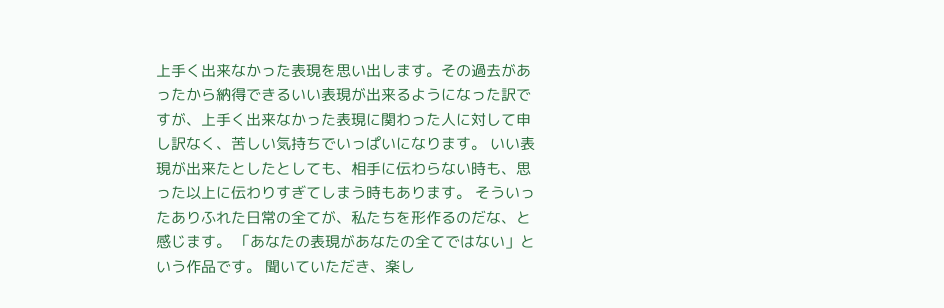上手く出来なかった表現を思い出します。その過去があったから納得できるいい表現が出来るようになった訳ですが、上手く出来なかった表現に関わった人に対して申し訳なく、苦しい気持ちでいっぱいになります。 いい表現が出来たとしたとしても、相手に伝わらない時も、思った以上に伝わりすぎてしまう時もあります。 そういったありふれた日常の全てが、私たちを形作るのだな、と感じます。 「あなたの表現があなたの全てではない」という作品です。 聞いていただき、楽し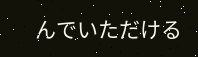んでいただける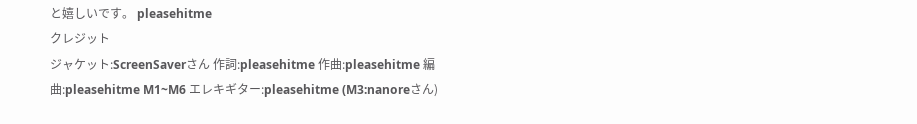と嬉しいです。 pleasehitme
クレジット
ジャケット:ScreenSaverさん 作詞:pleasehitme 作曲:pleasehitme 編曲:pleasehitme M1~M6 エレキギター:pleasehitme (M3:nanoreさん)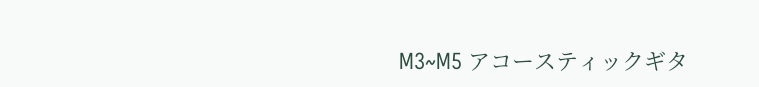M3~M5 アコースティックギタ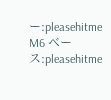ー:pleasehitme M6 ベース:pleasehitme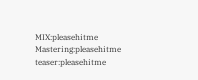MIX:pleasehitme Mastering:pleasehitme teaser:pleasehitme